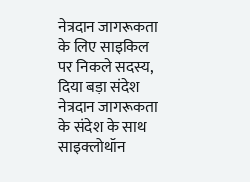नेत्रदान जागरूकता के लिए साइकिल पर निकले सदस्य, दिया बड़ा संदेश
नेत्रदान जागरूकता के संदेश के साथ साइक्लोथॉन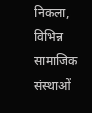निकला, विभिन्न सामाजिक संस्थाओं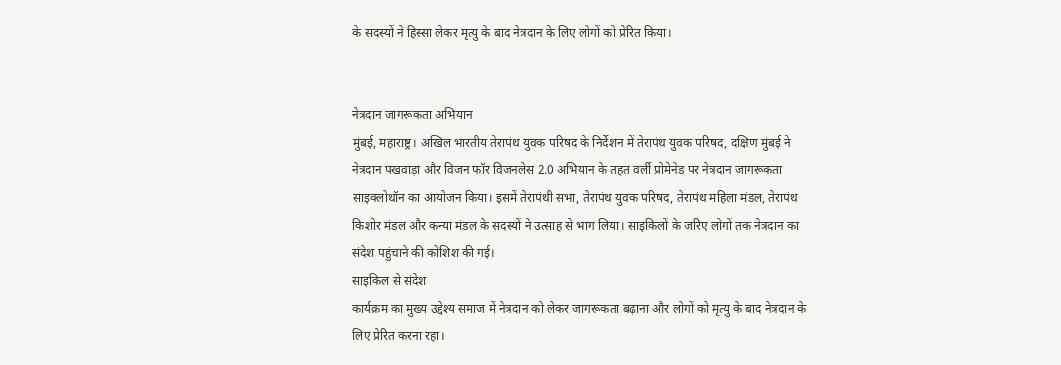के सदस्यों ने हिस्सा लेकर मृत्यु के बाद नेत्रदान के लिए लोगों को प्रेरित किया।


नेत्रदान जागरूकता अभियान
मुंबई, महाराष्ट्र। अखिल भारतीय तेरापंथ युवक परिषद के निर्देशन में तेरापंथ युवक परिषद, दक्षिण मुंबई ने नेत्रदान पखवाड़ा और विजन फॉर विजनलेस 2.0 अभियान के तहत वर्ली प्रोमेनेड पर नेत्रदान जागरूकता साइक्लोथॉन का आयोजन किया। इसमें तेरापंथी सभा, तेरापंथ युवक परिषद, तेरापंथ महिला मंडल, तेरापंथ किशोर मंडल और कन्या मंडल के सदस्यों ने उत्साह से भाग लिया। साइकिलों के जरिए लोगों तक नेत्रदान का संदेश पहुंचाने की कोशिश की गई।
साइकिल से संदेश
कार्यक्रम का मुख्य उद्देश्य समाज में नेत्रदान को लेकर जागरूकता बढ़ाना और लोगों को मृत्यु के बाद नेत्रदान के लिए प्रेरित करना रहा।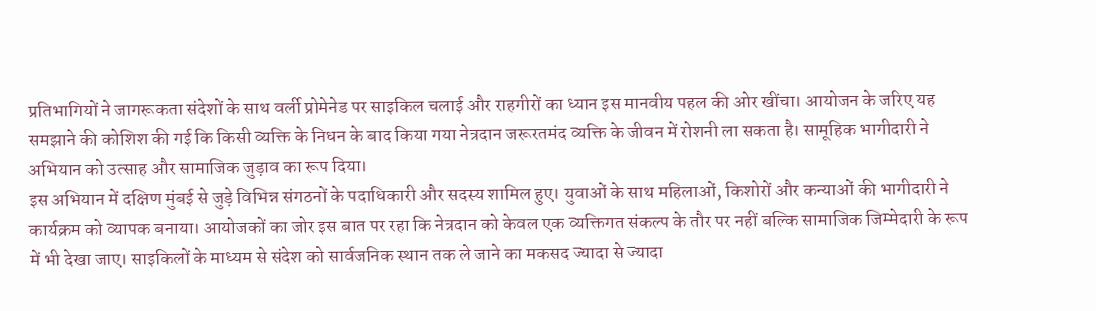प्रतिभागियों ने जागरूकता संदेशों के साथ वर्ली प्रोमेनेड पर साइकिल चलाई और राहगीरों का ध्यान इस मानवीय पहल की ओर खींचा। आयोजन के जरिए यह समझाने की कोशिश की गई कि किसी व्यक्ति के निधन के बाद किया गया नेत्रदान जरूरतमंद व्यक्ति के जीवन में रोशनी ला सकता है। सामूहिक भागीदारी ने अभियान को उत्साह और सामाजिक जुड़ाव का रूप दिया।
इस अभियान में दक्षिण मुंबई से जुड़े विभिन्न संगठनों के पदाधिकारी और सदस्य शामिल हुए। युवाओं के साथ महिलाओं, किशोरों और कन्याओं की भागीदारी ने कार्यक्रम को व्यापक बनाया। आयोजकों का जोर इस बात पर रहा कि नेत्रदान को केवल एक व्यक्तिगत संकल्प के तौर पर नहीं बल्कि सामाजिक जिम्मेदारी के रूप में भी देखा जाए। साइकिलों के माध्यम से संदेश को सार्वजनिक स्थान तक ले जाने का मकसद ज्यादा से ज्यादा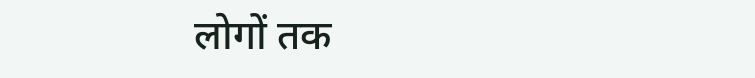लोगों तक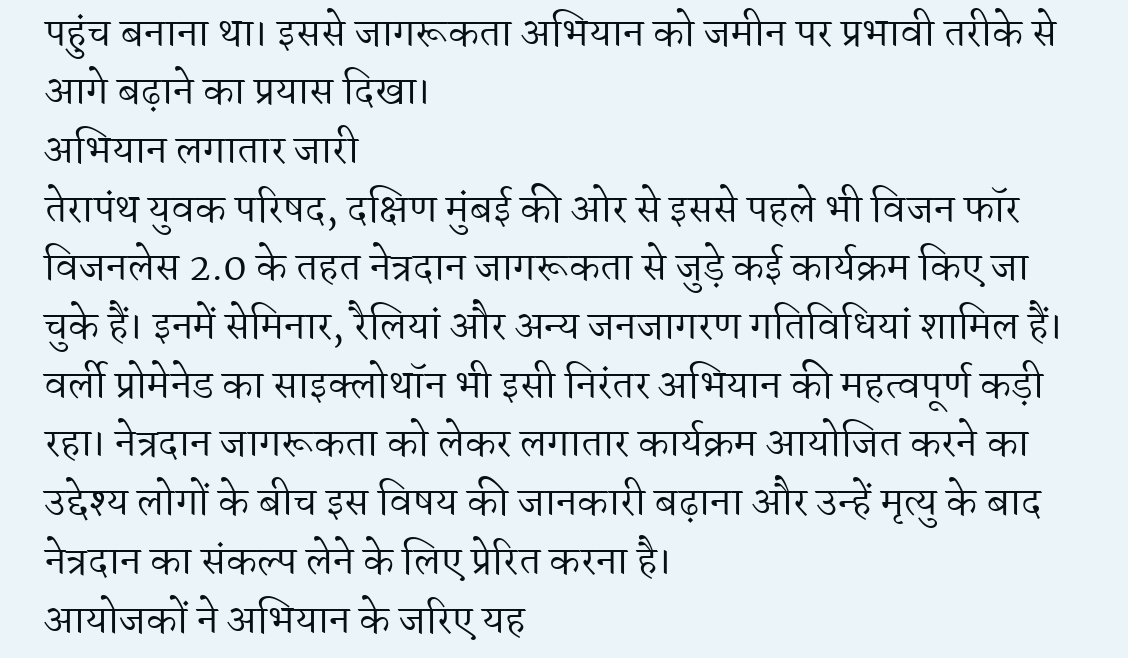पहुंच बनाना था। इससे जागरूकता अभियान को जमीन पर प्रभावी तरीके से आगे बढ़ाने का प्रयास दिखा।
अभियान लगातार जारी
तेरापंथ युवक परिषद, दक्षिण मुंबई की ओर से इससे पहले भी विजन फॉर विजनलेस 2.0 के तहत नेत्रदान जागरूकता से जुड़े कई कार्यक्रम किए जा चुके हैं। इनमें सेमिनार, रैलियां और अन्य जनजागरण गतिविधियां शामिल हैं। वर्ली प्रोमेनेड का साइक्लोथॉन भी इसी निरंतर अभियान की महत्वपूर्ण कड़ी रहा। नेत्रदान जागरूकता को लेकर लगातार कार्यक्रम आयोजित करने का उद्देश्य लोगों के बीच इस विषय की जानकारी बढ़ाना और उन्हें मृत्यु के बाद नेत्रदान का संकल्प लेने के लिए प्रेरित करना है।
आयोजकों ने अभियान के जरिए यह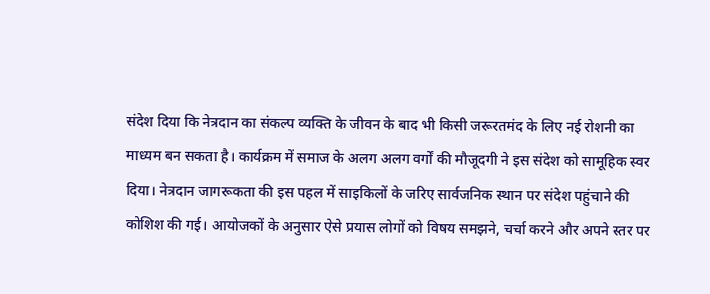संदेश दिया कि नेत्रदान का संकल्प व्यक्ति के जीवन के बाद भी किसी जरूरतमंद के लिए नई रोशनी का माध्यम बन सकता है। कार्यक्रम में समाज के अलग अलग वर्गों की मौजूदगी ने इस संदेश को सामूहिक स्वर दिया। नेत्रदान जागरूकता की इस पहल में साइकिलों के जरिए सार्वजनिक स्थान पर संदेश पहुंचाने की कोशिश की गई। आयोजकों के अनुसार ऐसे प्रयास लोगों को विषय समझने, चर्चा करने और अपने स्तर पर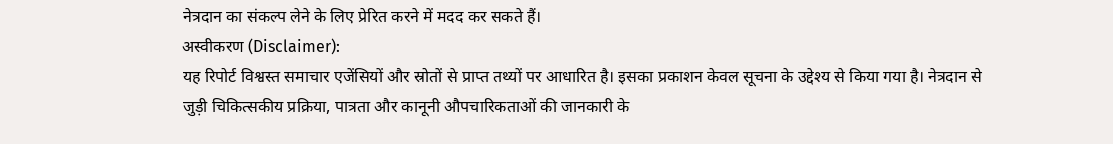नेत्रदान का संकल्प लेने के लिए प्रेरित करने में मदद कर सकते हैं।
अस्वीकरण (Disclaimer):
यह रिपोर्ट विश्वस्त समाचार एजेंसियों और स्रोतों से प्राप्त तथ्यों पर आधारित है। इसका प्रकाशन केवल सूचना के उद्देश्य से किया गया है। नेत्रदान से जुड़ी चिकित्सकीय प्रक्रिया, पात्रता और कानूनी औपचारिकताओं की जानकारी के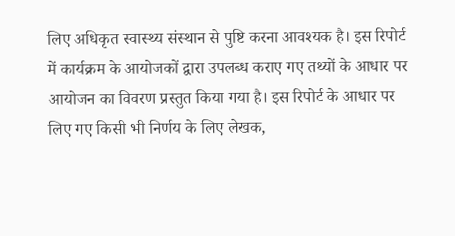लिए अधिकृत स्वास्थ्य संस्थान से पुष्टि करना आवश्यक है। इस रिपोर्ट में कार्यक्रम के आयोजकों द्वारा उपलब्ध कराए गए तथ्यों के आधार पर आयोजन का विवरण प्रस्तुत किया गया है। इस रिपोर्ट के आधार पर लिए गए किसी भी निर्णय के लिए लेखक,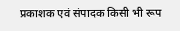प्रकाशक एवं संपादक किसी भी रूप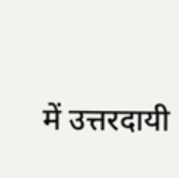में उत्तरदायी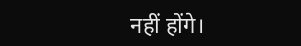नहीं होंगे।